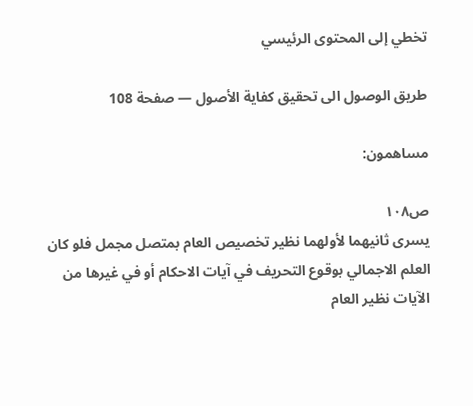تخطي إلى المحتوى الرئيسي

طريق الوصول الى تحقيق كفاية الأصول — صفحة 108

مساهمون:

ص١٠٨
يسرى ثانيهما لأولهما نظير تخصيص العام بمتصل مجمل فلو كان العلم الاجمالي بوقوع التحريف في آيات الاحكام أو في غيرها من الآيات نظير العام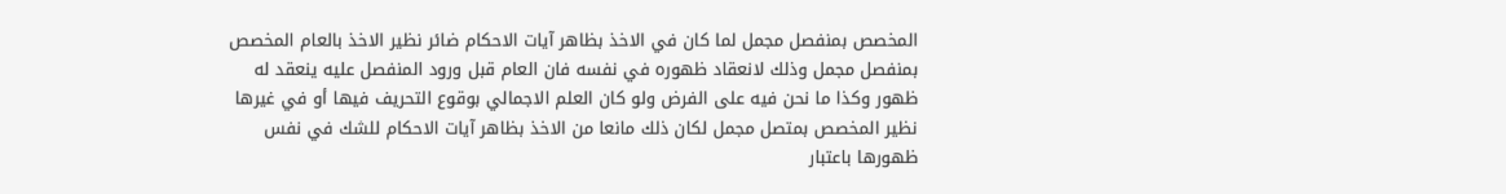المخصص بمنفصل مجمل لما كان في الاخذ بظاهر آيات الاحكام ضائر نظير الاخذ بالعام المخصص بمنفصل مجمل وذلك لانعقاد ظهوره في نفسه فان العام قبل ورود المنفصل عليه ينعقد له ظهور وكذا ما نحن فيه على الفرض ولو كان العلم الاجمالي بوقوع التحريف فيها أو في غيرها نظير المخصص بمتصل مجمل لكان ذلك مانعا من الاخذ بظاهر آيات الاحكام للشك في نفس ظهورها باعتبار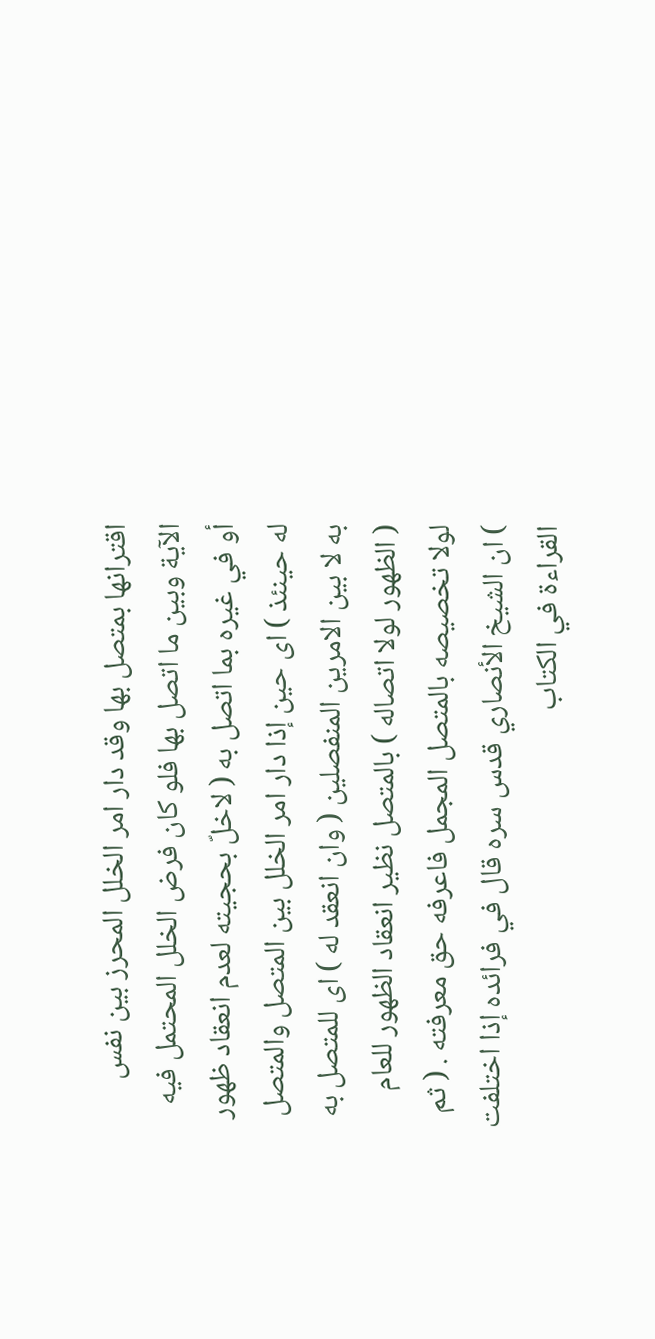اقترانها بمتصل بها وقد دار امر الخلل المحرز بين نفس الآية وبين ما اتصل بها فلو كان فرض الخلل المحتمل فيه أو في غيره بما اتصل به ( لاخلّ بحجيته لعدم انعقاد ظهور له حينئذ ) اى حين إذا دار امر الخلل بين المتصل والمتصل به لا بين الامرين المنفصلين ( وان انعقد له ) اى للمتصل به ( الظهور لولا اتصاله ) بالمتصل نظير انعقاد الظهور للعام لولا تخصيصه بالمتصل المجمل فاعرفه حق معرفته . ( ثم ) ان الشيخ الأنصاري قدس سره قال في فرائده إذا اختلفت القراءة في الكتاب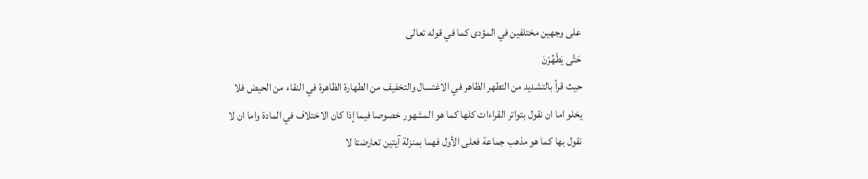على وجهين مختلفين في المؤدى كما في قوله تعالى
حَتَّى يَطْهُرْنَ
حيث قرأ بالتشديد من التطهر الظاهر في الاغتسال والتخفيف من الطهارة الظاهرة في النقاء من الحيض فلا يخلو اما ان نقول بتواتر القراءات كلها كما هو المشهور خصوصا فيما إذا كان الاختلاف في المادة واما ان لا نقول بها كما هو مذهب جماعة فعلى الأول فهما بمنزلة آيتين تعارضتا لا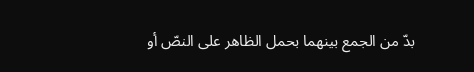بدّ من الجمع بينهما بحمل الظاهر على النصّ أو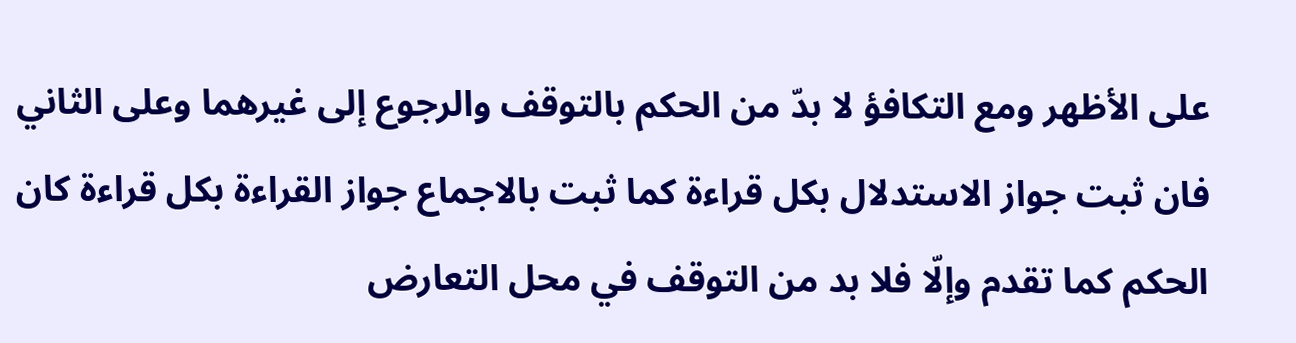على الأظهر ومع التكافؤ لا بدّ من الحكم بالتوقف والرجوع إلى غيرهما وعلى الثاني فان ثبت جواز الاستدلال بكل قراءة كما ثبت بالاجماع جواز القراءة بكل قراءة كان الحكم كما تقدم وإلّا فلا بد من التوقف في محل التعارض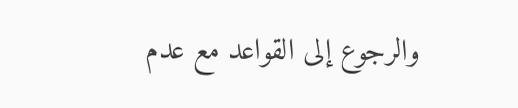والرجوع إلى القواعد مع عدم